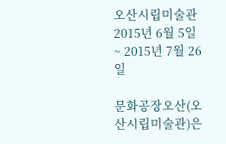오산시립미술관
2015년 6월 5일 ~ 2015년 7월 26일

문화공장오산(오산시립미술관)은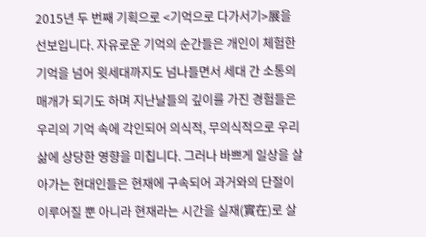2015년 두 번째 기획으로 <기억으로 다가서기>展을 선보입니다. 자유로운 기억의 순간들은 개인이 체험한 기억을 넘어 윗세대까지도 넘나들면서 세대 간 소통의 매개가 되기도 하며 지난날들의 깊이를 가진 경험들은 우리의 기억 속에 각인되어 의식적, 무의식적으로 우리 삶에 상당한 영향을 미칩니다. 그러나 바쁘게 일상을 살아가는 현대인들은 현재에 구속되어 과거와의 단절이 이루어질 뿐 아니라 현재라는 시간을 실재(實在)로 살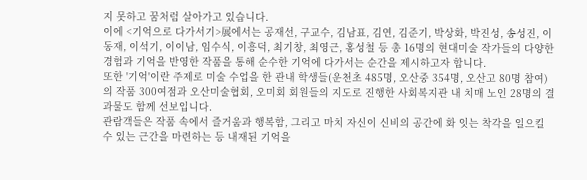지 못하고 꿈처럼 살아가고 있습니다.
이에 <기억으로 다가서기>展에서는 공재선, 구교수, 김남표, 김연, 김준기, 박상화, 박진성, 송성진, 이동재, 이석기, 이이남, 임수식, 이흥덕, 최기창, 최영근, 홍성철 등 총 16명의 현대미술 작가들의 다양한 경험과 기억을 반영한 작품을 통해 순수한 기억에 다가서는 순간을 제시하고자 합니다.
또한 '기억'이란 주제로 미술 수업을 한 관내 학생들(운천초 485명, 오산중 354명, 오산고 80명 참여)의 작품 300여점과 오산미술협회, 오미회 회원들의 지도로 진행한 사회복지관 내 치매 노인 28명의 결과물도 함께 선보입니다.
관람객들은 작품 속에서 즐거움과 행복함, 그리고 마치 자신이 신비의 공간에 화 잇는 착각을 일으킬 수 있는 근간을 마련하는 등 내재된 기억을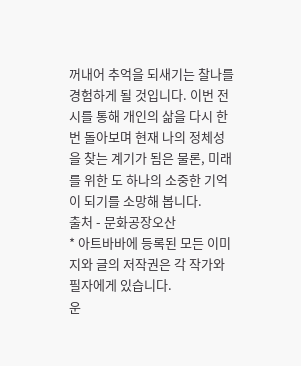꺼내어 추억을 되새기는 찰나를 경험하게 될 것입니다. 이번 전시를 통해 개인의 삶을 다시 한 번 돌아보며 현재 나의 정체성을 찾는 계기가 됨은 물론, 미래를 위한 도 하나의 소중한 기억이 되기를 소망해 봅니다.
출처 - 문화공장오산
* 아트바바에 등록된 모든 이미지와 글의 저작권은 각 작가와 필자에게 있습니다.
운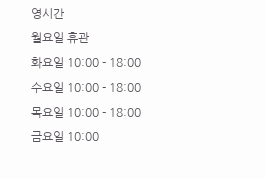영시간
월요일 휴관
화요일 10:00 - 18:00
수요일 10:00 - 18:00
목요일 10:00 - 18:00
금요일 10:00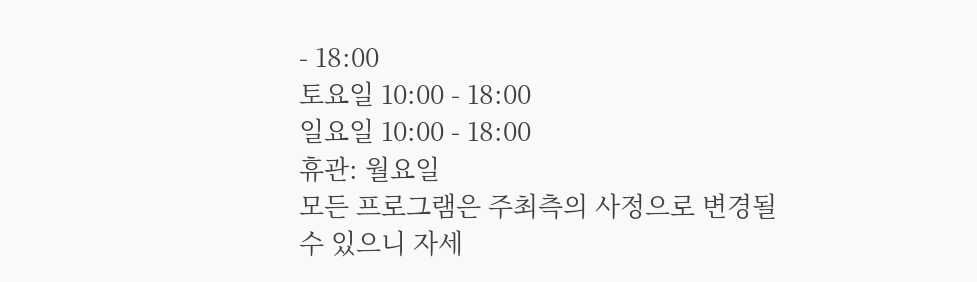- 18:00
토요일 10:00 - 18:00
일요일 10:00 - 18:00
휴관: 월요일
모든 프로그램은 주최측의 사정으로 변경될 수 있으니 자세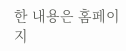한 내용은 홈페이지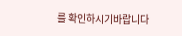를 확인하시기바랍니다